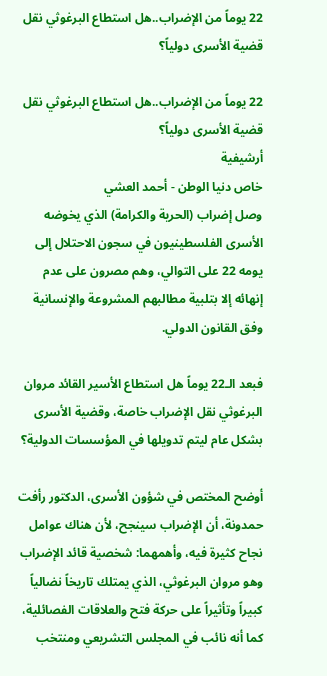22 يوماً من الإضراب..هل استطاع البرغوثي نقل قضية الأسرى دولياً؟

22 يوماً من الإضراب..هل استطاع البرغوثي نقل قضية الأسرى دولياً؟
أرشيفية
خاص دنيا الوطن - أحمد العشي
وصل إضراب (الحرية والكرامة) الذي يخوضه الأسرى الفلسطينيون في سجون الاحتلال إلى يومه 22 على التوالي، وهم مصرون على عدم إنهائه إلا بتلبية مطالبهم المشروعة والإنسانية وفق القانون الدولي.

فبعد الـ22 يوماً هل استطاع الأسير القائد مروان البرغوثي نقل الإضراب خاصة، وقضية الأسرى بشكل عام ليتم تدويلها في المؤسسات الدولية؟

أوضح المختص في شؤون الأسرى، الدكتور رأفت حمدونة، أن الإضراب سينجح، لأن هناك عوامل نجاح كثيرة فيه، وأهمهما: شخصية قائد الإضراب وهو مروان البرغوثي، الذي يمتلك تاريخاً نضالياً كبيراً وتأثيراً على حركة فتح والعلاقات الفصائلية، كما أنه نائب في المجلس التشريعي ومنتخب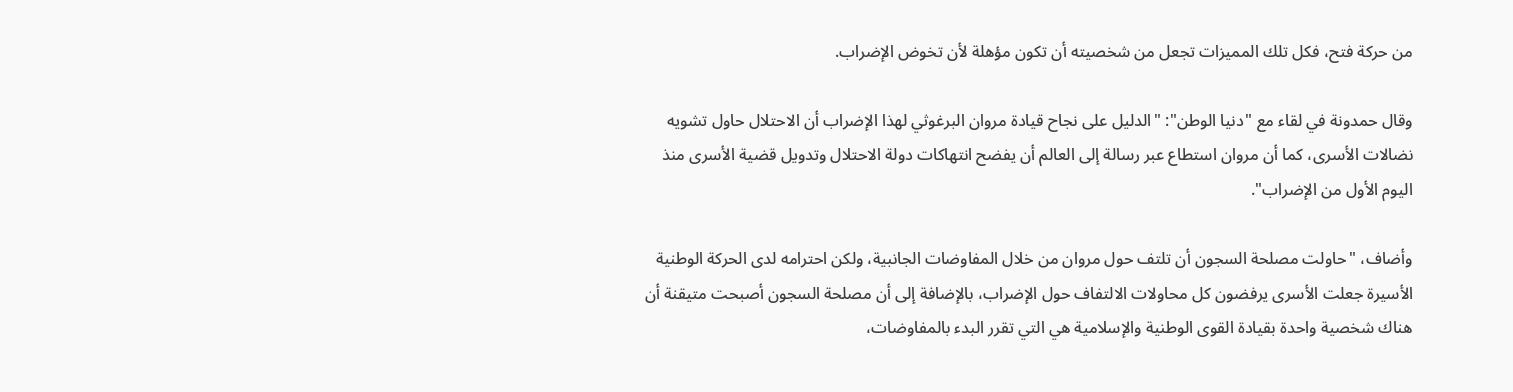من حركة فتح، فكل تلك المميزات تجعل من شخصيته أن تكون مؤهلة لأن تخوض الإضراب.

وقال حمدونة في لقاء مع "دنيا الوطن": "الدليل على نجاح قيادة مروان البرغوثي لهذا الإضراب أن الاحتلال حاول تشويه نضالات الأسرى، كما أن مروان استطاع عبر رسالة إلى العالم أن يفضح انتهاكات دولة الاحتلال وتدويل قضية الأسرى منذ اليوم الأول من الإضراب".

وأضاف، "حاولت مصلحة السجون أن تلتف حول مروان من خلال المفاوضات الجانبية، ولكن احترامه لدى الحركة الوطنية الأسيرة جعلت الأسرى يرفضون كل محاولات الالتفاف حول الإضراب، بالإضافة إلى أن مصلحة السجون أصبحت متيقنة أن هناك شخصية واحدة بقيادة القوى الوطنية والإسلامية هي التي تقرر البدء بالمفاوضات،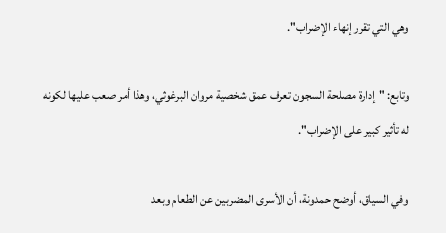وهي التي تقرر إنهاء الإضراب".

وتابع: "إدارة مصلحة السجون تعرف عمق شخصية مروان البرغوثي، وهذا أمر صعب عليها لكونه له تأثير كبير على الإضراب".

وفي السياق، أوضح حمدونة، أن الأسرى المضربين عن الطعام وبعد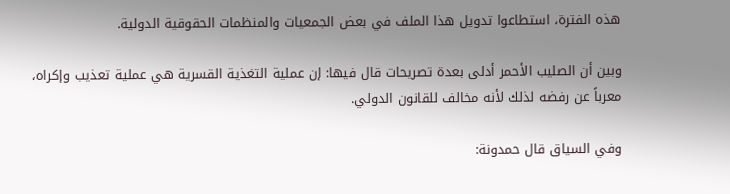هذه الفترة، استطاعوا تدويل هذا الملف في بعض الجمعيات والمنظمات الحقوقية الدولية.

وبين أن الصليب الأحمر أدلى بعدة تصريحات قال فيها: إن عملية التغذية القسرية هي عملية تعذيب وإكراه، معرباً عن رفضه لذلك لأنه مخالف للقانون الدولي.

وفي السياق قال حمدونة: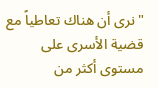"نرى أن هناك تعاطياً مع قضية الأسرى على مستوى أكثر من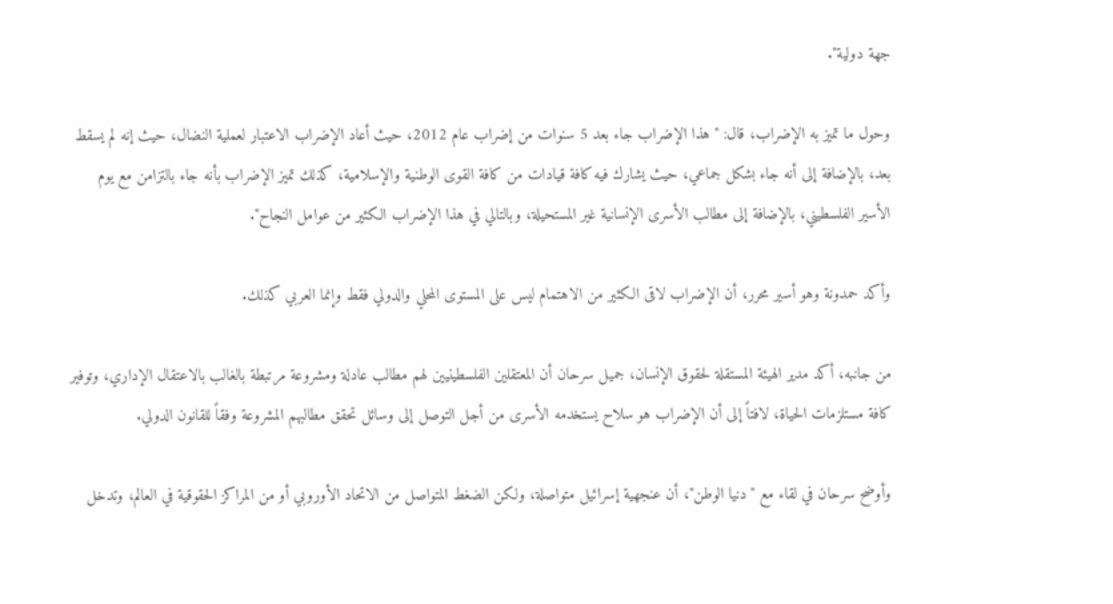جهة دولية".

وحول ما تميز به الإضراب، قال: "هذا الإضراب جاء بعد 5 سنوات من إضراب عام 2012، حيث أعاد الإضراب الاعتبار لعملية النضال، حيث إنه لم يسقط بعد، بالإضافة إلى أنه جاء بشكل جماعي، حيث يشارك فيه كافة قيادات من كافة القوى الوطنية والإسلامية، كذلك تميز الإضراب بأنه جاء بالتزامن مع يوم الأسير الفلسطيني، بالإضافة إلى مطالب الأسرى الإنسانية غير المستحيلة، وبالتالي في هذا الإضراب الكثير من عوامل النجاح".

وأكد حمدونة وهو أسير محرر، أن الإضراب لاقى الكثير من الاهتمام ليس على المستوى المحلي والدولي فقط وإنما العربي كذلك.

من جانبه، أكد مدير الهيئة المستقلة لحقوق الإنسان، جميل سرحان أن المعتقلين الفلسطينيين لهم مطالب عادلة ومشروعة مرتبطة بالغالب بالاعتقال الإداري، وتوفير كافة مستلزمات الحياة، لافتاً إلى أن الإضراب هو سلاح يستخدمه الأسرى من أجل التوصل إلى وسائل تحقق مطالبهم المشروعة وفقاً للقانون الدولي.

وأوضح سرحان في لقاء مع "دنيا الوطن"، أن عنجهية إسرائيل متواصلة، ولكن الضغط المتواصل من الاتحاد الأوروبي أو من المراكز الحقوقية في العالم، وتدخل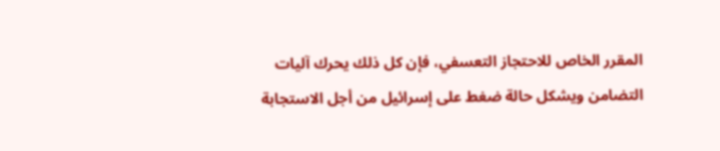المقرر الخاص للاحتجاز التعسفي، فإن كل ذلك يحرك آليات التضامن ويشكل حالة ضغط على إسرائيل من أجل الاستجابة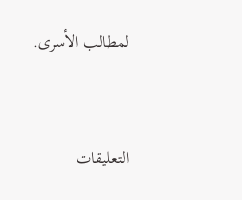لمطالب الأسرى.



التعليقات